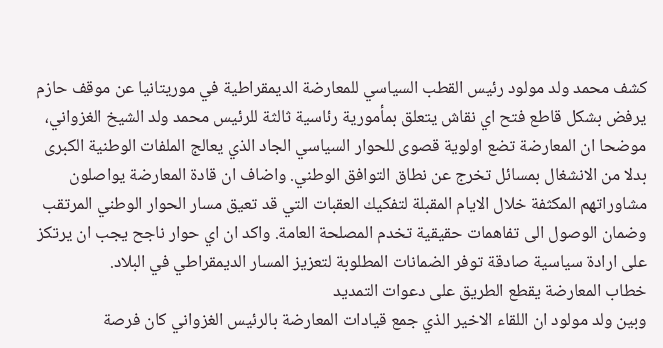كشف محمد ولد مولود رئيس القطب السياسي للمعارضة الديمقراطية في موريتانيا عن موقف حازم يرفض بشكل قاطع فتح اي نقاش يتعلق بمأمورية رئاسية ثالثة للرئيس محمد ولد الشيخ الغزواني، موضحا ان المعارضة تضع اولوية قصوى للحوار السياسي الجاد الذي يعالج الملفات الوطنية الكبرى بدلا من الانشغال بمسائل تخرج عن نطاق التوافق الوطني. واضاف ان قادة المعارضة يواصلون مشاوراتهم المكثفة خلال الايام المقبلة لتفكيك العقبات التي قد تعيق مسار الحوار الوطني المرتقب وضمان الوصول الى تفاهمات حقيقية تخدم المصلحة العامة. واكد ان اي حوار ناجح يجب ان يرتكز على ارادة سياسية صادقة توفر الضمانات المطلوبة لتعزيز المسار الديمقراطي في البلاد.
خطاب المعارضة يقطع الطريق على دعوات التمديد
وبين ولد مولود ان اللقاء الاخير الذي جمع قيادات المعارضة بالرئيس الغزواني كان فرصة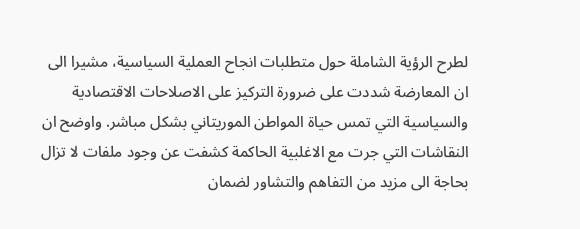لطرح الرؤية الشاملة حول متطلبات انجاح العملية السياسية، مشيرا الى ان المعارضة شددت على ضرورة التركيز على الاصلاحات الاقتصادية والسياسية التي تمس حياة المواطن الموريتاني بشكل مباشر. واوضح ان النقاشات التي جرت مع الاغلبية الحاكمة كشفت عن وجود ملفات لا تزال بحاجة الى مزيد من التفاهم والتشاور لضمان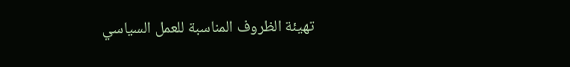تهيئة الظروف المناسبة للعمل السياسي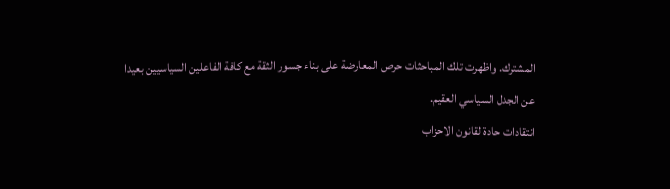المشترك. واظهرت تلك المباحثات حرص المعارضة على بناء جسور الثقة مع كافة الفاعلين السياسيين بعيدا عن الجدل السياسي العقيم.
انتقادات حادة لقانون الاحزاب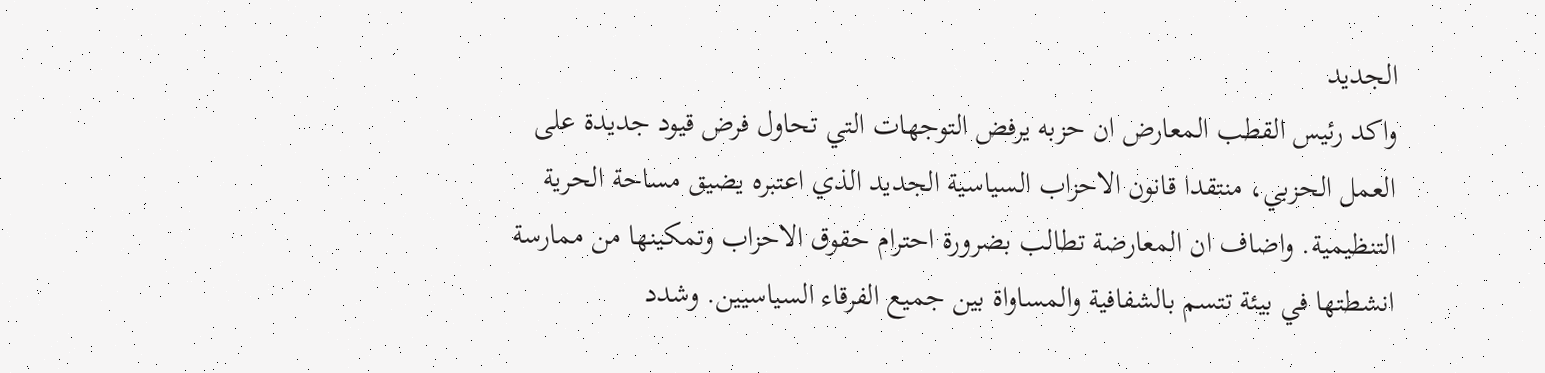الجديد
واكد رئيس القطب المعارض ان حزبه يرفض التوجهات التي تحاول فرض قيود جديدة على العمل الحزبي، منتقدا قانون الاحزاب السياسية الجديد الذي اعتبره يضيق مساحة الحرية التنظيمية. واضاف ان المعارضة تطالب بضرورة احترام حقوق الاحزاب وتمكينها من ممارسة انشطتها في بيئة تتسم بالشفافية والمساواة بين جميع الفرقاء السياسيين. وشدد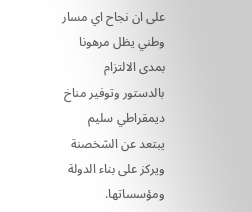على ان نجاح اي مسار وطني يظل مرهونا بمدى الالتزام بالدستور وتوفير مناخ ديمقراطي سليم يبتعد عن الشخصنة ويركز على بناء الدولة ومؤسساتها.